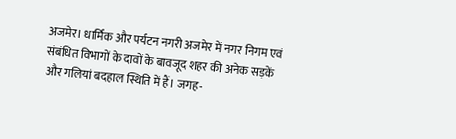अजमेर। धार्मिक और पर्यटन नगरी अजमेर में नगर निगम एवं संबंधित विभागों के दावों के बावजूद शहर की अनेक सड़कें और गलियां बदहाल स्थिति में हैं। जगह-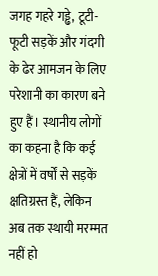जगह गहरे गड्ढे, टूटी-फूटी सड़कें और गंदगी के ढेर आमजन के लिए परेशानी का कारण बने हुए हैं। स्थानीय लोगों का कहना है कि कई क्षेत्रों में वर्षों से सड़कें क्षतिग्रस्त हैं, लेकिन अब तक स्थायी मरम्मत नहीं हो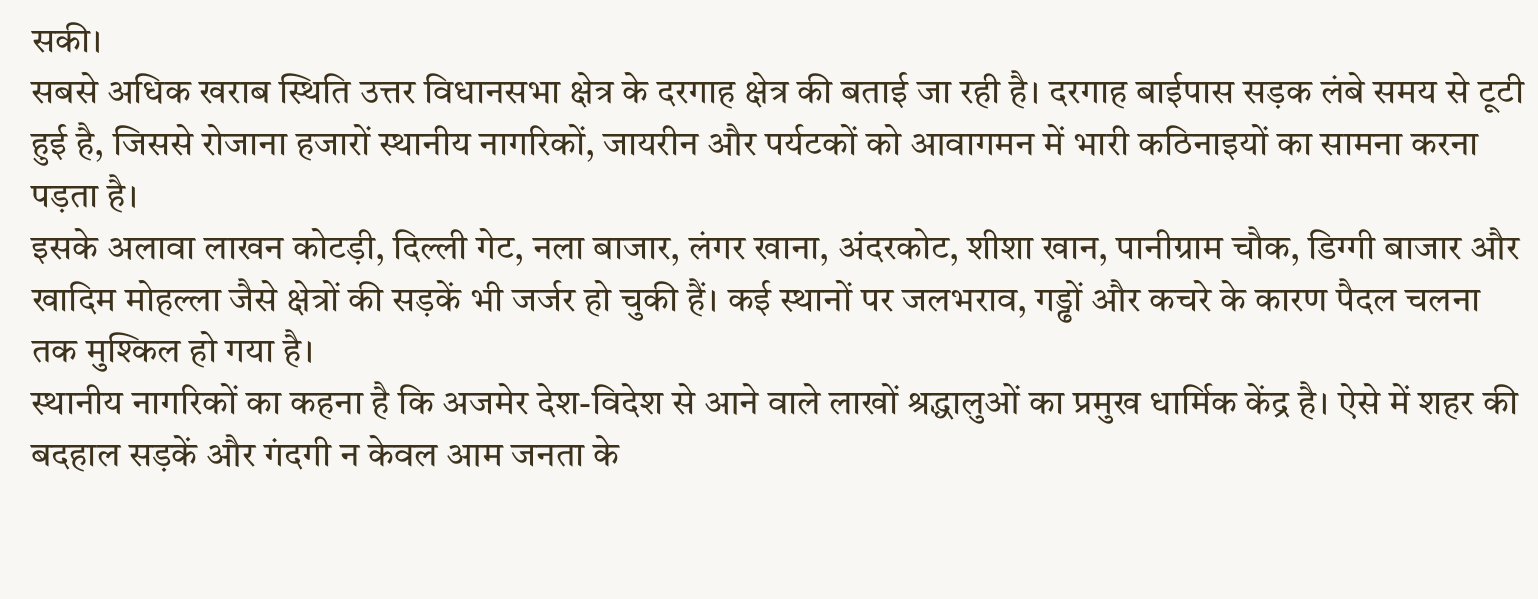सकी।
सबसे अधिक खराब स्थिति उत्तर विधानसभा क्षेत्र के दरगाह क्षेत्र की बताई जा रही है। दरगाह बाईपास सड़क लंबे समय से टूटी हुई है, जिससे रोजाना हजारों स्थानीय नागरिकों, जायरीन और पर्यटकों को आवागमन में भारी कठिनाइयों का सामना करना पड़ता है।
इसके अलावा लाखन कोटड़ी, दिल्ली गेट, नला बाजार, लंगर खाना, अंदरकोट, शीशा खान, पानीग्राम चौक, डिग्गी बाजार और खादिम मोहल्ला जैसे क्षेत्रों की सड़कें भी जर्जर हो चुकी हैं। कई स्थानों पर जलभराव, गड्ढों और कचरे के कारण पैदल चलना तक मुश्किल हो गया है।
स्थानीय नागरिकों का कहना है कि अजमेर देश-विदेश से आने वाले लाखों श्रद्धालुओं का प्रमुख धार्मिक केंद्र है। ऐसे में शहर की बदहाल सड़कें और गंदगी न केवल आम जनता के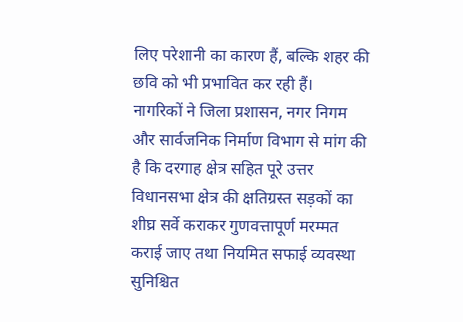लिए परेशानी का कारण हैं, बल्कि शहर की छवि को भी प्रभावित कर रही हैं।
नागरिकों ने जिला प्रशासन, नगर निगम और सार्वजनिक निर्माण विभाग से मांग की है कि दरगाह क्षेत्र सहित पूरे उत्तर विधानसभा क्षेत्र की क्षतिग्रस्त सड़कों का शीघ्र सर्वे कराकर गुणवत्तापूर्ण मरम्मत कराई जाए तथा नियमित सफाई व्यवस्था सुनिश्चित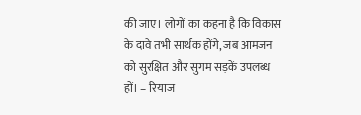की जाए। लोगों का कहना है कि विकास के दावे तभी सार्थक होंगे, जब आमजन को सुरक्षित और सुगम सड़कें उपलब्ध हों। – रियाज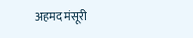अहमद मंसूरी